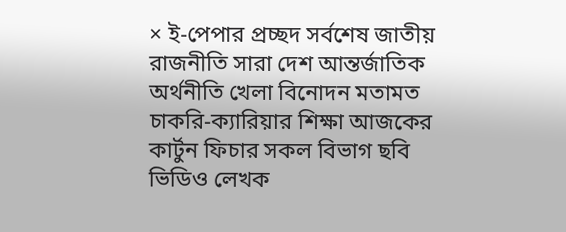× ই-পেপার প্রচ্ছদ সর্বশেষ জাতীয় রাজনীতি সারা দেশ আন্তর্জাতিক অর্থনীতি খেলা বিনোদন মতামত চাকরি-ক্যারিয়ার শিক্ষা আজকের কার্টুন ফিচার সকল বিভাগ ছবি ভিডিও লেখক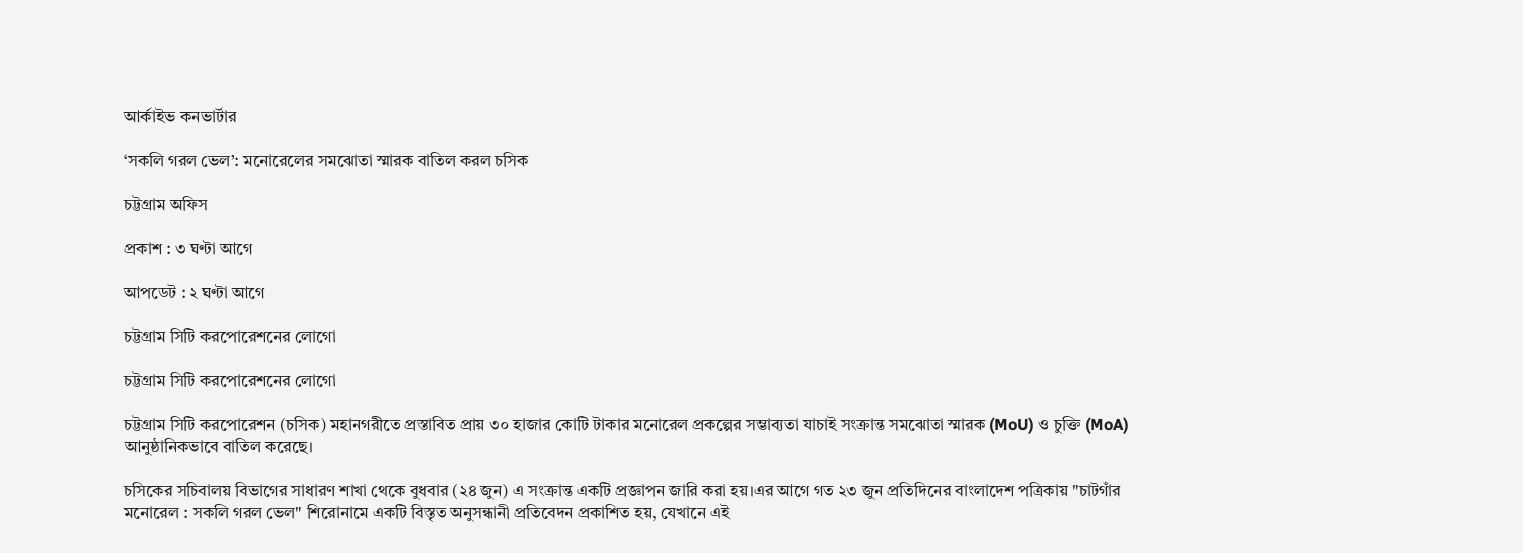আর্কাইভ কনভার্টার

‘সকলি গরল ভেল’: মনোরেলের সমঝোতা স্মারক বাতিল করল চসিক

চট্টগ্রাম অফিস

প্রকাশ : ৩ ঘণ্টা আগে

আপডেট : ২ ঘণ্টা আগে

চট্টগ্রাম সিটি করপোরেশনের লোগো

চট্টগ্রাম সিটি করপোরেশনের লোগো

চট্টগ্রাম সিটি করপোরেশন (চসিক) মহানগরীতে প্রস্তাবিত প্রায় ৩০ হাজার কোটি টাকার মনোরেল প্রকল্পের সম্ভাব্যতা যাচাই সংক্রান্ত সমঝোতা স্মারক (MoU) ও চুক্তি (MoA) আনুষ্ঠানিকভাবে বাতিল করেছে।

চসিকের সচিবালয় বিভাগের সাধারণ শাখা থেকে বুধবার (২৪ জুন) এ সংক্রান্ত একটি প্রজ্ঞাপন জারি করা হয়।এর আগে গত ২৩ জুন প্রতিদিনের বাংলাদেশ পত্রিকায় "চাটগাঁর মনোরেল : সকলি গরল ভেল" শিরোনামে একটি বিস্তৃত অনুসন্ধানী প্রতিবেদন প্রকাশিত হয়, যেখানে এই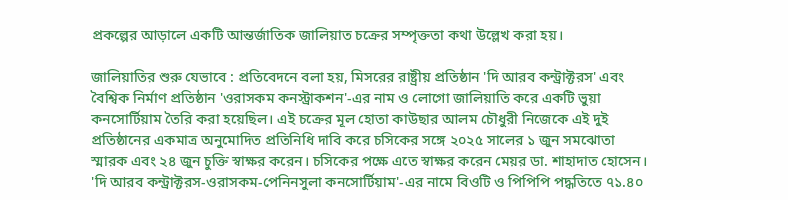প্রকল্পের আড়ালে একটি আন্তর্জাতিক জালিয়াত চক্রের সম্পৃক্ততা কথা উল্লেখ করা হয়।

জালিয়াতির শুরু যেভাবে : প্রতিবেদনে বলা হয়, মিসরের রাষ্ট্রীয় প্রতিষ্ঠান 'দি আরব কন্ট্রাক্টরস' এবং বৈশ্বিক নির্মাণ প্রতিষ্ঠান 'ওরাসকম কনস্ট্রাকশন'-এর নাম ও লোগো জালিয়াতি করে একটি ভুয়া কনসোর্টিয়াম তৈরি করা হয়েছিল। এই চক্রের মূল হোতা কাউছার আলম চৌধুরী নিজেকে এই দুই প্রতিষ্ঠানের একমাত্র অনুমোদিত প্রতিনিধি দাবি করে চসিকের সঙ্গে ২০২৫ সালের ১ জুন সমঝোতা স্মারক এবং ২৪ জুন চুক্তি স্বাক্ষর করেন। চসিকের পক্ষে এতে স্বাক্ষর করেন মেয়র ডা. শাহাদাত হোসেন। 'দি আরব কন্ট্রাক্টরস-ওরাসকম-পেনিনসুলা কনসোর্টিয়াম'-এর নামে বিওটি ও পিপিপি পদ্ধতিতে ৭১.৪০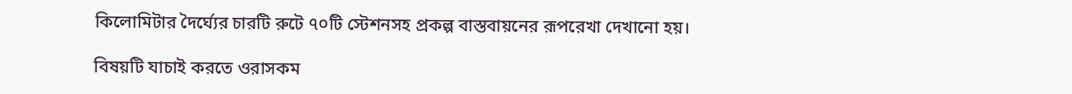কিলোমিটার দৈর্ঘ্যের চারটি রুটে ৭০টি স্টেশনসহ প্রকল্প বাস্তবায়নের রূপরেখা দেখানো হয়।

বিষয়টি যাচাই করতে ওরাসকম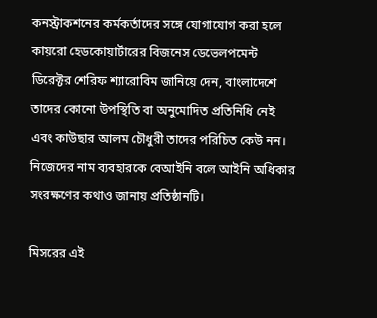কনস্ট্রাকশনের কর্মকর্তাদের সঙ্গে যোগাযোগ করা হলে কায়রো হেডকোয়ার্টারের বিজনেস ডেভেলপমেন্ট ডিরেক্টর শেরিফ শ্যারোবিম জানিয়ে দেন, বাংলাদেশে তাদের কোনো উপস্থিতি বা অনুমোদিত প্রতিনিধি নেই এবং কাউছার আলম চৌধুরী তাদের পরিচিত কেউ নন। নিজেদের নাম ব্যবহারকে বেআইনি বলে আইনি অধিকার সংরক্ষণের কথাও জানায় প্রতিষ্ঠানটি।

মিসরের এই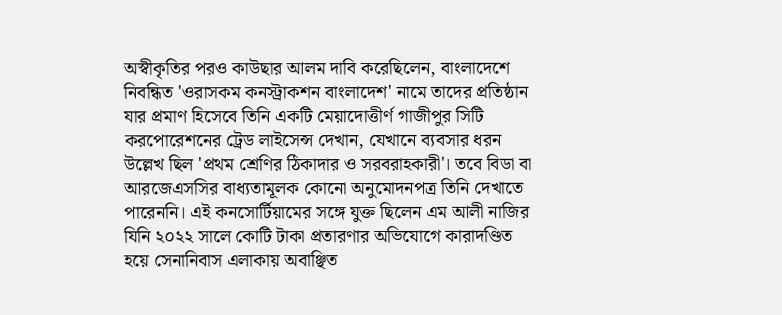অস্বীকৃতির পরও কাউছার আলম দাবি করেছিলেন, বাংলাদেশে নিবন্ধিত 'ওরাসকম কনস্ট্রাকশন বাংলাদেশ' নামে তাদের প্রতিষ্ঠান যার প্রমাণ হিসেবে তিনি একটি মেয়াদোত্তীর্ণ গাজীপুর সিটি করপোরেশনের ট্রেড লাইসেন্স দেখান, যেখানে ব্যবসার ধরন উল্লেখ ছিল 'প্রথম শ্রেণির ঠিকাদার ও সরবরাহকারী'। তবে বিডা বা আরজেএসসির বাধ্যতামূলক কোনো অনুমোদনপত্র তিনি দেখাতে পারেননি। এই কনসোর্টিয়ামের সঙ্গে যুক্ত ছিলেন এম আলী নাজির যিনি ২০২২ সালে কোটি টাকা প্রতারণার অভিযোগে কারাদণ্ডিত হয়ে সেনানিবাস এলাকায় অবাঞ্ছিত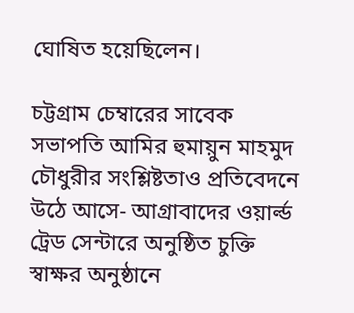ঘোষিত হয়েছিলেন।

চট্টগ্রাম চেম্বারের সাবেক সভাপতি আমির হুমায়ুন মাহমুদ চৌধুরীর সংশ্লিষ্টতাও প্রতিবেদনে উঠে আসে- আগ্রাবাদের ওয়ার্ল্ড ট্রেড সেন্টারে অনুষ্ঠিত চুক্তি স্বাক্ষর অনুষ্ঠানে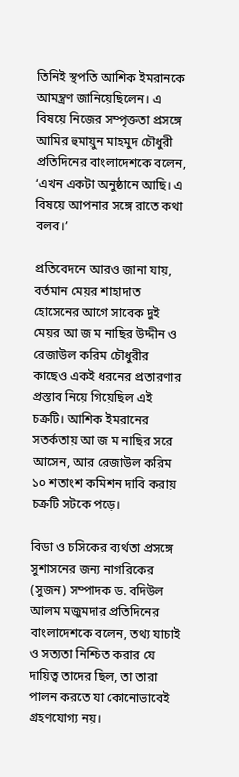তিনিই স্থপতি আশিক ইমরানকে আমন্ত্রণ জানিয়েছিলেন। এ বিষয়ে নিজের সম্পৃক্ততা প্রসঙ্গে আমির হুমায়ুন মাহমুদ চৌধুরী প্রতিদিনের বাংলাদেশকে বলেন, ‘এখন একটা অনুষ্ঠানে আছি। এ বিষয়ে আপনার সঙ্গে রাতে কথা বলব।’

প্রতিবেদনে আরও জানা যায়, বর্তমান মেয়র শাহাদাত হোসেনের আগে সাবেক দুই মেয়র আ জ ম নাছির উদ্দীন ও রেজাউল করিম চৌধুরীর কাছেও একই ধরনের প্রতারণার প্রস্তাব নিয়ে গিয়েছিল এই চক্রটি। আশিক ইমরানের সতর্কতায় আ জ ম নাছির সরে আসেন, আর রেজাউল করিম ১০ শতাংশ কমিশন দাবি করায় চক্রটি সটকে পড়ে।

বিডা ও চসিকের ব্যর্থতা প্রসঙ্গে সুশাসনের জন্য নাগরিকের (সুজন) সম্পাদক ড. বদিউল আলম মজুমদার প্রতিদিনের বাংলাদেশকে বলেন, তথ্য যাচাই ও সত্যতা নিশ্চিত করার যে দায়িত্ব তাদের ছিল, তা তারা পালন করতে যা কোনোভাবেই গ্রহণযোগ্য নয়।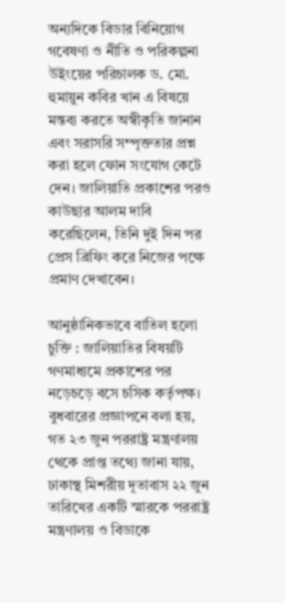অন্যদিকে বিডার বিনিয়োগ গবেষণা ও নীতি ও পরিকল্পনা উইংয়ের পরিচালক ড. মো. হুমায়ুন কবির খান এ বিষয়ে মন্তব্য করতে অস্বীকৃতি জানান এবং সরাসরি সম্পৃক্ততার প্রশ্ন করা হলে ফোন সংযোগ কেটে দেন। জালিয়াতি প্রকাশের পরও কাউছার আলম দাবি করেছিলেন, তিনি দুই দিন পর প্রেস ব্রিফিং করে নিজের পক্ষে প্রমাণ দেখাবেন।

আনুষ্ঠানিকভাবে বাতিল হলো চুক্তি : জালিয়াতির বিষয়টি গণমাধ্যমে প্রকাশের পর নড়েচড়ে বসে চসিক কর্তৃপক্ষ। বুধবারের প্রজ্ঞাপনে বলা হয়, গত ২৩ জুন পররাষ্ট্র মন্ত্রণালয় থেকে প্রাপ্ত তথ্যে জানা যায়, ঢাকাস্থ মিশরীয় দূতাবাস ২২ জুন তারিখের একটি স্মারকে পররাষ্ট্র মন্ত্রণালয় ও বিডাকে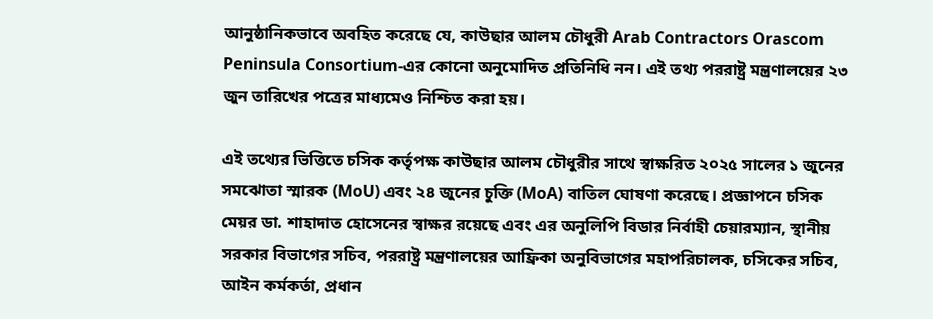আনুষ্ঠানিকভাবে অবহিত করেছে যে, কাউছার আলম চৌধুরী Arab Contractors Orascom Peninsula Consortium-এর কোনো অনুমোদিত প্রতিনিধি নন। এই তথ্য পররাষ্ট্র মন্ত্রণালয়ের ২৩ জুন তারিখের পত্রের মাধ্যমেও নিশ্চিত করা হয়।

এই তথ্যের ভিত্তিতে চসিক কর্তৃপক্ষ কাউছার আলম চৌধুরীর সাথে স্বাক্ষরিত ২০২৫ সালের ১ জুনের সমঝোতা স্মারক (MoU) এবং ২৪ জুনের চুক্তি (MoA) বাতিল ঘোষণা করেছে। প্রজ্ঞাপনে চসিক মেয়র ডা. শাহাদাত হোসেনের স্বাক্ষর রয়েছে এবং এর অনুলিপি বিডার নির্বাহী চেয়ারম্যান, স্থানীয় সরকার বিভাগের সচিব, পররাষ্ট্র মন্ত্রণালয়ের আফ্রিকা অনুবিভাগের মহাপরিচালক, চসিকের সচিব, আইন কর্মকর্তা, প্রধান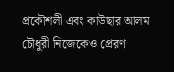প্রকৌশলী এবং কাউছার আলম চৌধুরী নিজেকেও প্রেরণ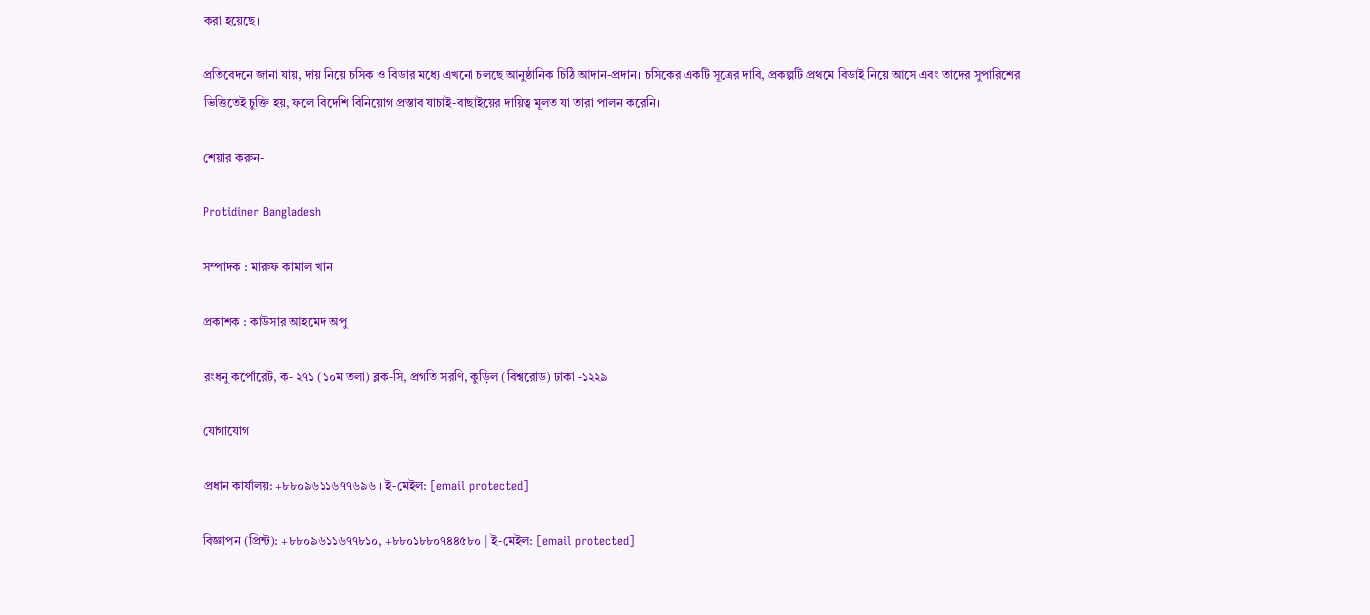করা হয়েছে।

প্রতিবেদনে জানা যায়, দায় নিয়ে চসিক ও বিডার মধ্যে এখনো চলছে আনুষ্ঠানিক চিঠি আদান-প্রদান। চসিকের একটি সূত্রের দাবি, প্রকল্পটি প্রথমে বিডাই নিয়ে আসে এবং তাদের সুপারিশের ভিত্তিতেই চুক্তি হয়, ফলে বিদেশি বিনিয়োগ প্রস্তাব যাচাই-বাছাইয়ের দায়িত্ব মূলত যা তারা পালন করেনি।

শেয়ার করুন-

Protidiner Bangladesh

সম্পাদক : মারুফ কামাল খান

প্রকাশক : কাউসার আহমেদ অপু

রংধনু কর্পোরেট, ক- ২৭১ (১০ম তলা) ব্লক-সি, প্রগতি সরণি, কুড়িল (বিশ্বরোড) ঢাকা -১২২৯

যোগাযোগ

প্রধান কার্যালয়: +৮৮০৯৬১১৬৭৭৬৯৬ । ই-মেইল: [email protected]

বিজ্ঞাপন (প্রিন্ট): +৮৮০৯৬১১৬৭৭৮১০, +৮৮০১৮৮০৭৪৪৫৮০ | ই-মেইল: [email protected]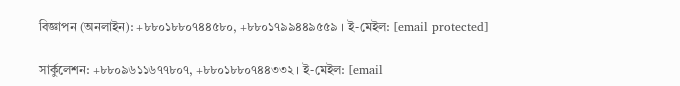বিজ্ঞাপন (অনলাইন): +৮৮০১৮৮০৭৪৪৫৮০, +৮৮০১৭৯৯৪৪৯৫৫৯ । ই-মেইল: [email protected]

সার্কুলেশন: +৮৮০৯৬১১৬৭৭৮০৭, +৮৮০১৮৮০৭৪৪৩৩২ । ই-মেইল: [email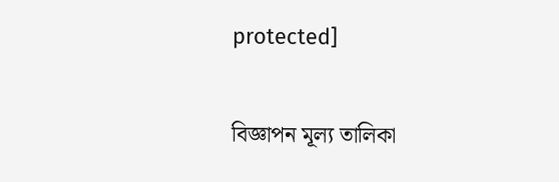protected]

বিজ্ঞাপন মূল্য তালিকা